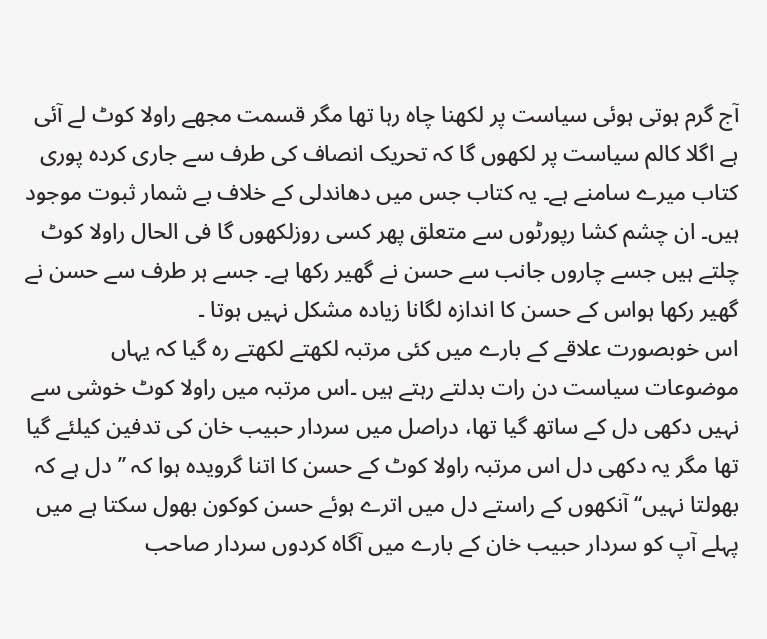آج گرم ہوتی ہوئی سیاست پر لکھنا چاہ رہا تھا مگر قسمت مجھے راولا کوٹ لے آئی ہے اگلا کالم سیاست پر لکھوں گا کہ تحریک انصاف کی طرف سے جاری کردہ پوری کتاب میرے سامنے ہے۔ یہ کتاب جس میں دھاندلی کے خلاف بے شمار ثبوت موجود ہیں۔ ان چشم کشا رپورٹوں سے متعلق پھر کسی روزلکھوں گا فی الحال راولا کوٹ چلتے ہیں جسے چاروں جانب سے حسن نے گھیر رکھا ہے۔ جسے ہر طرف سے حسن نے گھیر رکھا ہواس کے حسن کا اندازہ لگانا زیادہ مشکل نہیں ہوتا ۔
اس خوبصورت علاقے کے بارے میں کئی مرتبہ لکھتے لکھتے رہ گیا کہ یہاں موضوعات سیاست دن رات بدلتے رہتے ہیں ۔اس مرتبہ میں راولا کوٹ خوشی سے نہیں دکھی دل کے ساتھ گیا تھا، دراصل میں سردار حبیب خان کی تدفین کیلئے گیا تھا مگر یہ دکھی دل اس مرتبہ راولا کوٹ کے حسن کا اتنا گرویدہ ہوا کہ ’’دل ہے کہ بھولتا نہیں‘‘ آنکھوں کے راستے دل میں اترے ہوئے حسن کوکون بھول سکتا ہے میں پہلے آپ کو سردار حبیب خان کے بارے میں آگاہ کردوں سردار صاحب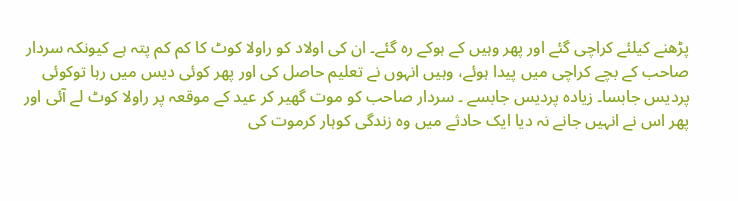پڑھنے کیلئے کراچی گئے اور پھر وہیں کے ہوکے رہ گئے۔ ان کی اولاد کو راولا کوٹ کا کم کم پتہ ہے کیونکہ سردار صاحب کے بچے کراچی میں پیدا ہوئے، وہیں انہوں نے تعلیم حاصل کی اور پھر کوئی دیس میں رہا توکوئی پردیس جابسا۔ زیادہ پردیس جابسے ۔ سردار صاحب کو موت گھیر کر عید کے موقعہ پر راولا کوٹ لے آئی اور پھر اس نے انہیں جانے نہ دیا ایک حادثے میں وہ زندگی کوہار کرموت کی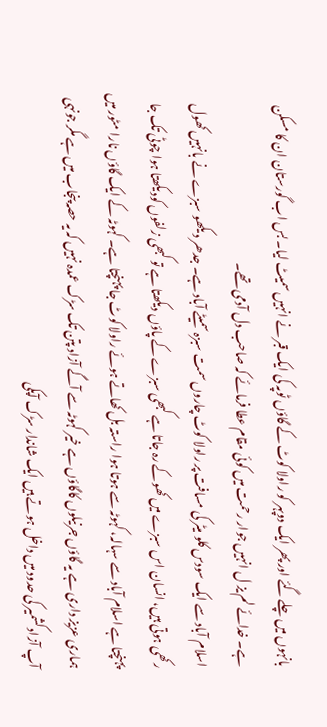بانہوں میں چلے گئے اور پھر ایک دوپہر کو راولا کوٹ کے گاؤں ٹوپہ کی ایک قبر نے انہیں سمیٹ لیا۔ بس اب گورستان ان کا مسکن ہے۔ خدائے لم یز ل انہیں جوار رحمت میں کوئی مقام عطا فرمائے کہ صاحب دل آدمی تھے۔
اسلام آباد سے ایک سودس کلو میٹر کی مسافت پر راولا کوٹ چاروں سمت سبزہ سمیٹے آباد ہے۔ جدھر دیکھو سبزے نے بانہیں کھول رکھی ہوتی ہیں، انسان اس سبزے میں کھوکے رہ جاتا ہے کبھی سبزے کے پاؤں دیکھتا ہے تو کبھی زلفوں کودیکھتا ہوا چوٹی تک جا پہنچتا ہے اسلام آباد سے سہالہ، کہوٹہ سے ہوتا ہوا راستہ بل کھاتے ہوئے راولا کوٹ جا پہنچتا ہے۔ کہوٹہ کے ایک گاؤں نارا مٹور میں ہماری عزیز داری ہے یہ گاؤں جرنیلوں کاگاؤں ہے خیر کہوٹہ سے آگے آزاد پتن تک سڑک عمدہ نہیں کہ یہ حصہ پنجاب میں ہے مگر جونہی آپ آزاد کشمیر کی حدود میں داخل ہوتے ہیں ایک شاندار سڑک آپکی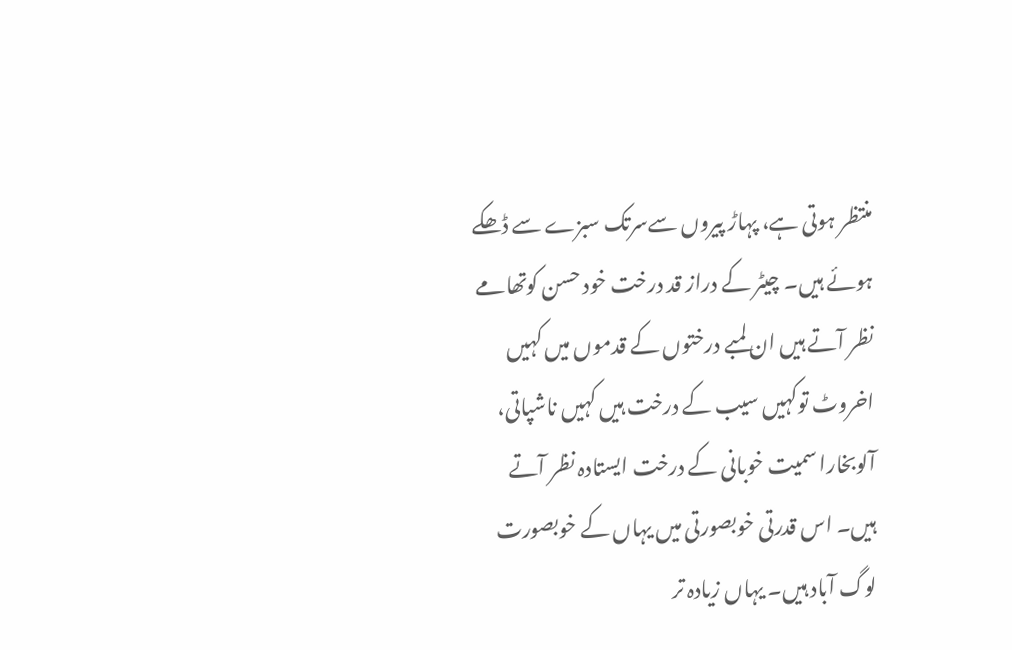منتظر ہوتی ہے، پہاڑ پیروں سےسرتک سبزے سے ڈھکے ہوئے ہیں۔ چیٹر کے دراز قد درخت خود حسن کوتھامے نظر آتے ہیں ان لمبے درختوں کے قدموں میں کہیں اخروٹ توکہیں سیب کے درخت ہیں کہیں ناشپاتی، آلوبخارا سمیت خوبانی کے درخت ایستادہ نظر آتے ہیں۔ اس قدرتی خوبصورتی میں یہاں کے خوبصورت لوگ آباد ہیں۔ یہاں زیادہ تر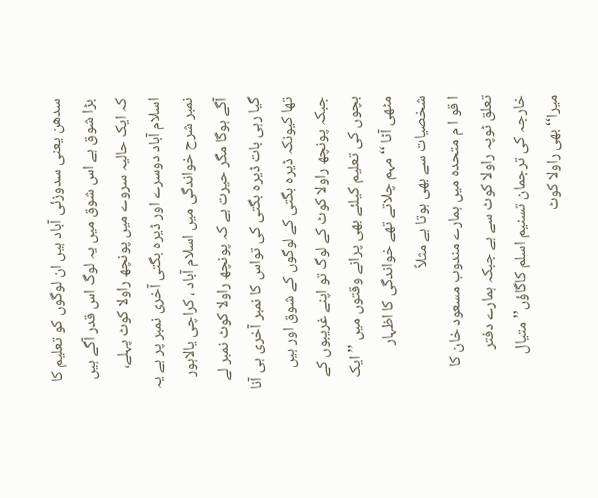سدھن یعنی سدوزئی آباد ہیں ان لوگوں کو تعلیم کا بڑا شوق ہے اس شوق میں یہ لوگ اس قدر آگے ہیں کہ ایک حالیہ سروے میں پونچھ راولا کوٹ پہلے، اسلام آباد دوسرے اور ڈیرہ بگتی آخری نمبر پر ہے یہ نمبر شرح خواندگی میں اسلام آباد ، کراچی یالاہور آگے ہوگا مگر حیرت ہے کہ پونچھ راولا کوٹ نمبر لے گیا رہی بات ڈیرہ بگتی کی تواس کا نمبر آخری ہی آنا تھا کیونکہ ڈیرہ بگتی کے لوگوں کے شوق اور ہیں جبکہ پونچھ راولا کوٹ کے لوگ تو اپنے غریبوں کے بچوں کی تعلیم کیلئے بھی پرانے وقتوں میں ’’ ایک مٹھی آٹا ‘‘ مہم چلاتے تھے خواندگی کا اظہار شخصیات سے بھی ہوتا ہے مثلاً
ا قو ا م متحدہ میں ہمارے مندوب مسعود خان کا تعلق ٹوپہ راولا کوٹ سے ہے جبکہ ہمارے دفتر خارجہ کی ترجمان تسنیم اسلم کاگاؤں’’ متیال میرا‘‘ بھی راولا کوٹ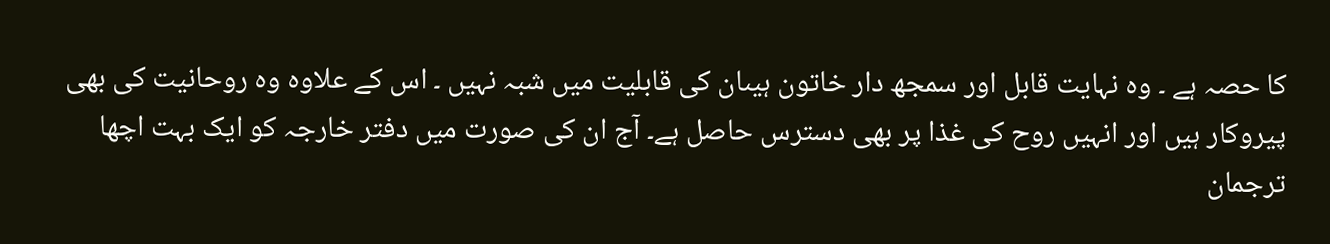کا حصہ ہے ۔ وہ نہایت قابل اور سمجھ دار خاتون ہیںان کی قابلیت میں شبہ نہیں ۔ اس کے علاوہ وہ روحانیت کی بھی پیروکار ہیں اور انہیں روح کی غذا پر بھی دسترس حاصل ہے۔ آج ان کی صورت میں دفتر خارجہ کو ایک بہت اچھا ترجمان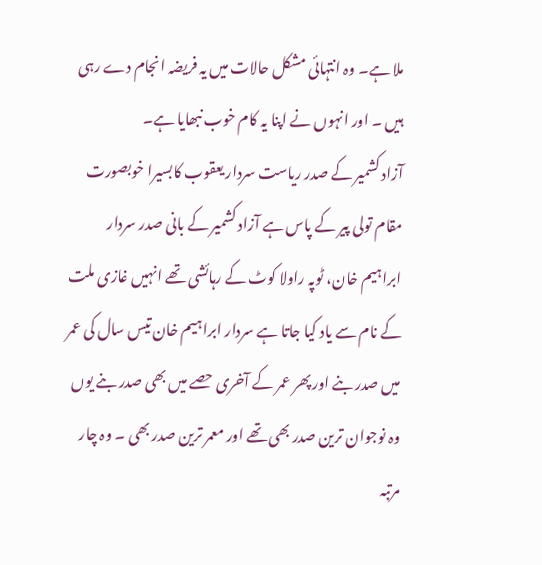ملا ہے۔ وہ انتہائی مشکل حالات میں یہ فریضہ انجام دے رہی ہیں ۔ اور انہوں نے اپنا یہ کام خوب نبھایا ہے۔
آزاد کشمیر کے صدر ریاست سردار یعقوب کابسیرا خوبصورت مقام تولی پیر کے پاس ہے آزاد کشمیر کے بانی صدر سردار ابراہیم خان، ٹوپہ راولا کوٹ کے رہائشی تھے انہیں غازی ملت کے نام سے یاد کیا جاتا ہے سردار ابراہیم خان تیس سال کی عمر میں صدر بنے اور پھر عمر کے آخری حصے میں بھی صدر بنے یوں وہ نوجوان ترین صدر بھی تھے اور معمر ترین صدر بھی ۔ وہ چار مرتبہ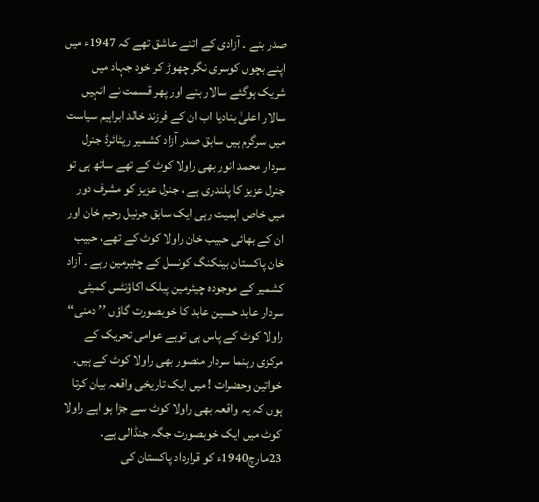صدر بنے ۔ آزادی کے اتنے عاشق تھے کہ 1947ء میں اپنے بچوں کوسری نگر چھوڑ کر خود جہاد میں شریک ہوگئے سالار بنے اور پھر قسمت نے انہیں سالار اعلیٰ بنادیا اب ان کے فرزند خالد ابراہیم سیاست میں سرگرم ہیں سابق صدر آزاد کشمیر ریٹائرڈ جنرل سردار محمد انور بھی راولا کوٹ کے تھے ساتھ ہی تو جنرل عزیز کا پلندری ہے ، جنرل عزیز کو مشرف دور میں خاص اہمیت رہی ایک سابق جرنیل رحیم خان اور ان کے بھائی حبیب خان راولا کوٹ کے تھے، حبیب خان پاکستان بینکنگ کونسل کے چئیرمین رہے ۔ آزاد کشمیر کے موجودہ چیئرمین پبلک اکاؤنٹس کمیٹی سردار عابد حسین عابد کا خوبصورت گاؤں ’’ دمنی‘‘ راولا کوٹ کے پاس ہی توہے عوامی تحریک کے مرکزی رہنما سردار منصور بھی راولا کوٹ کے ہیں۔
خواتین وحضرات ! میں ایک تاریخی واقعہ بیان کرتا ہوں کہ یہ واقعہ بھی راولا کوٹ سے جڑا ہو اہے راولا کوٹ میں ایک خوبصورت جگہ جنڈالی ہے۔ 23مارچ1940ء کو قرارداد پاکستان کی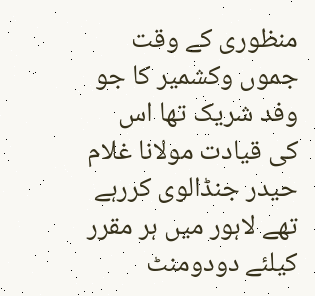منظوری کے وقت جموں وکشمیر کا جو وفد شریک تھا اس کی قیادت مولانا غلام حیدر جنڈالوی کررہے تھے لاہور میں ہر مقرر کیلئے دودومنٹ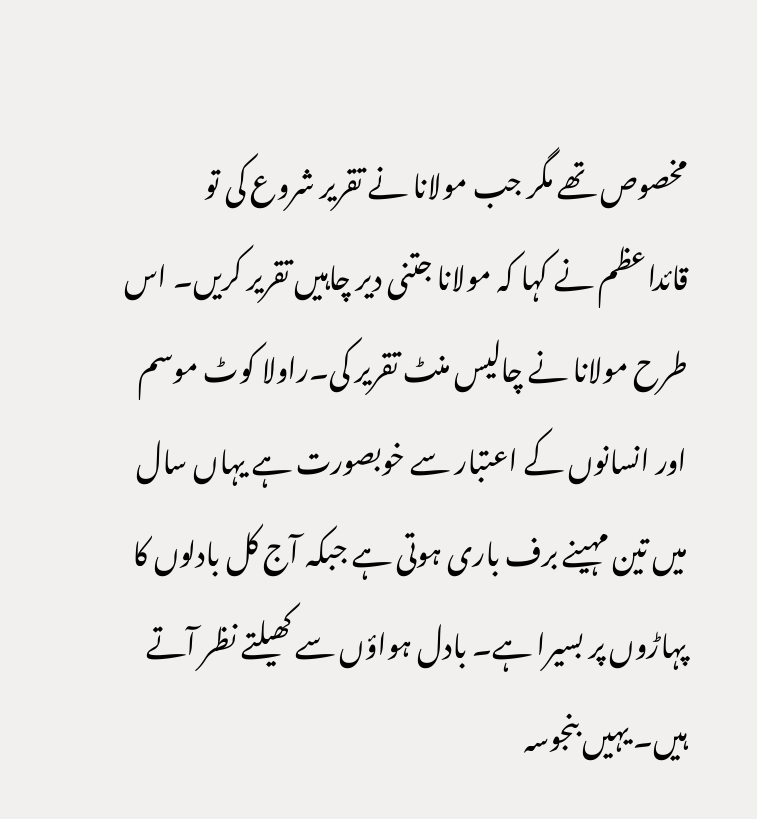مخصوص تھے مگر جب مولانا نے تقریر شروع کی تو قائداعظم نے کہا کہ مولانا جتنی دیر چاہیں تقریر کریں۔ اس طرح مولانا نے چالیس منٹ تقریر کی۔راولا کوٹ موسم اور انسانوں کے اعتبار سے خوبصورت ہے یہاں سال میں تین مہینے برف باری ہوتی ہے جبکہ آج کل بادلوں کا پہاڑوں پر بسیرا ہے۔ بادل ہواؤں سے کھیلتے نظر آتے ہیں۔ یہیں بنجوسہ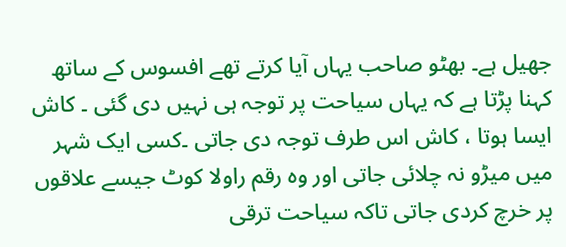جھیل ہے۔ بھٹو صاحب یہاں آیا کرتے تھے افسوس کے ساتھ کہنا پڑتا ہے کہ یہاں سیاحت پر توجہ ہی نہیں دی گئی ۔ کاش ایسا ہوتا ، کاش اس طرف توجہ دی جاتی ۔کسی ایک شہر میں میڑو نہ چلائی جاتی اور وہ رقم راولا کوٹ جیسے علاقوں پر خرچ کردی جاتی تاکہ سیاحت ترقی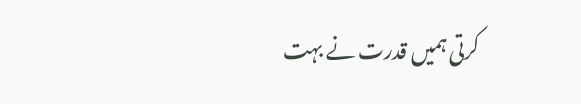کرتی ہمیں قدرت نے بہت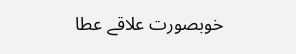خوبصورت علاقے عطا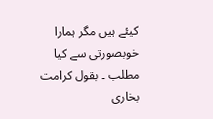کیئے ہیں مگر ہمارا خوبصورتی سے کیا مطلب ۔ بقول کرامت بخاری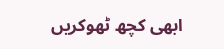ابھی کچھ ٹھوکریں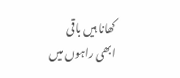کھانا ہیں باقی
ابھی راہوں میں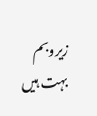زیروبم بہت ہیں